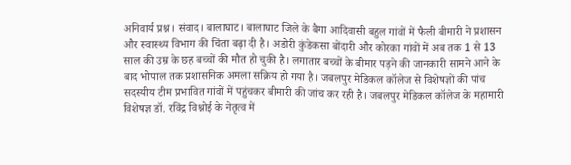अनिवार्य प्रश्न। संवाद। बालाघाट। बालाघाट जिले के बैगा आदिवासी बहुल गांवों में फैली बीमारी ने प्रशासन और स्वास्थ्य विभाग की चिंता बढ़ा दी है। अडोरी कुंडेकसा बोंदारी और कोरका गांवों में अब तक 1 से 13 साल की उम्र के छह बच्चों की मौत हो चुकी है। लगातार बच्चों के बीमार पड़ने की जानकारी सामने आने के बाद भोपाल तक प्रशासनिक अमला सक्रिय हो गया है। जबलपुर मेडिकल कॉलेज से विशेषज्ञों की पांच सदस्यीय टीम प्रभावित गांवों में पहुंचकर बीमारी की जांच कर रही है। जबलपुर मेडिकल कॉलेज के महामारी विशेषज्ञ डॉ. रविंद्र विश्नोई के नेतृत्व में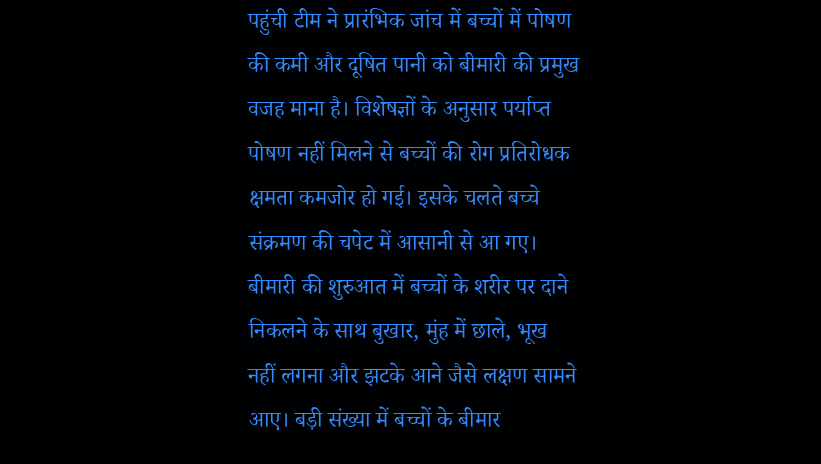पहुंची टीम ने प्रारंभिक जांच में बच्चों में पोषण की कमी और दूषित पानी को बीमारी की प्रमुख वजह माना है। विशेषज्ञों के अनुसार पर्याप्त पोषण नहीं मिलने से बच्चों की रोग प्रतिरोधक क्षमता कमजोर हो गई। इसके चलते बच्चे संक्रमण की चपेट में आसानी से आ गए। बीमारी की शुरुआत में बच्चों के शरीर पर दाने निकलने के साथ बुखार, मुंह में छाले, भूख नहीं लगना और झटके आने जैसे लक्षण सामने आए। बड़ी संख्या में बच्चों के बीमार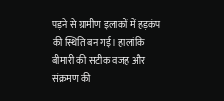पड़ने से ग्रामीण इलाकों में हड़कंप की स्थिति बन गई। हालांकि बीमारी की सटीक वजह और संक्रमण की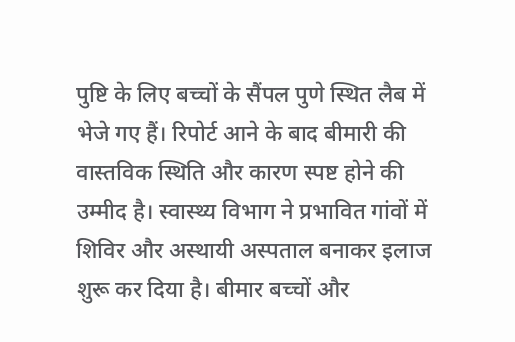पुष्टि के लिए बच्चों के सैंपल पुणे स्थित लैब में भेजे गए हैं। रिपोर्ट आने के बाद बीमारी की वास्तविक स्थिति और कारण स्पष्ट होने की उम्मीद है। स्वास्थ्य विभाग ने प्रभावित गांवों में शिविर और अस्थायी अस्पताल बनाकर इलाज शुरू कर दिया है। बीमार बच्चों और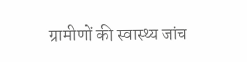ग्रामीणों की स्वास्थ्य जांच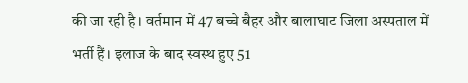की जा रही है। वर्तमान में 47 बच्चे बैहर और बालाघाट जिला अस्पताल में भर्ती हैं। इलाज के बाद स्वस्थ हुए 51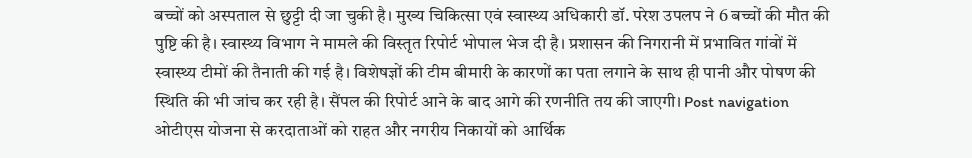बच्चों को अस्पताल से छुट्टी दी जा चुकी है। मुख्य चिकित्सा एवं स्वास्थ्य अधिकारी डॉ. परेश उपलप ने 6 बच्चों की मौत की पुष्टि की है। स्वास्थ्य विभाग ने मामले की विस्तृत रिपोर्ट भोपाल भेज दी है। प्रशासन की निगरानी में प्रभावित गांवों में स्वास्थ्य टीमों की तैनाती की गई है। विशेषज्ञों की टीम बीमारी के कारणों का पता लगाने के साथ ही पानी और पोषण की स्थिति की भी जांच कर रही है। सैंपल की रिपोर्ट आने के बाद आगे की रणनीति तय की जाएगी। Post navigation ओटीएस योजना से करदाताओं को राहत और नगरीय निकायों को आर्थिक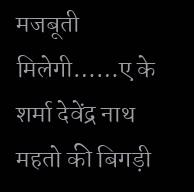मजबूती मिलेगी……ए के शर्मा देवेंद्र नाथ महतो की बिगड़ी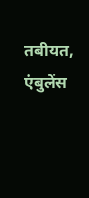तबीयत, एंबुलेंस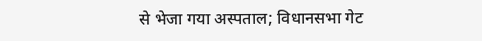से भेजा गया अस्पताल; विधानसभा गेट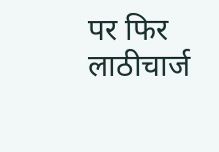पर फिर लाठीचार्ज